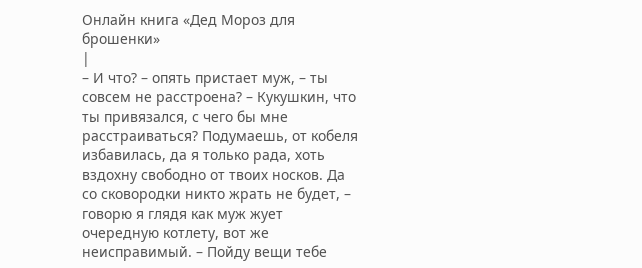Онлайн книга «Дед Мороз для брошенки»
|
– И что? – опять пристает муж, – ты совсем не расстроена? – Кукушкин, что ты привязался, с чего бы мне расстраиваться? Подумаешь, от кобеля избавилась, да я только рада, хоть вздохну свободно от твоих носков. Да со сковородки никто жрать не будет, – говорю я глядя как муж жует очередную котлету, вот же неисправимый. – Пойду вещи тебе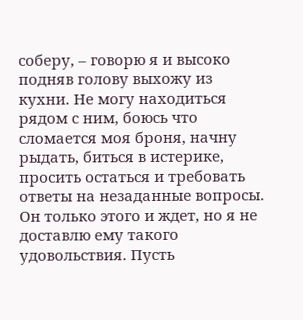соберу, – говорю я и высоко подняв голову выхожу из кухни. Не могу находиться рядом с ним, боюсь что сломается моя броня, начну рыдать, биться в истерике, просить остаться и требовать ответы на незаданные вопросы. Он только этого и ждет, но я не доставлю ему такого удовольствия. Пусть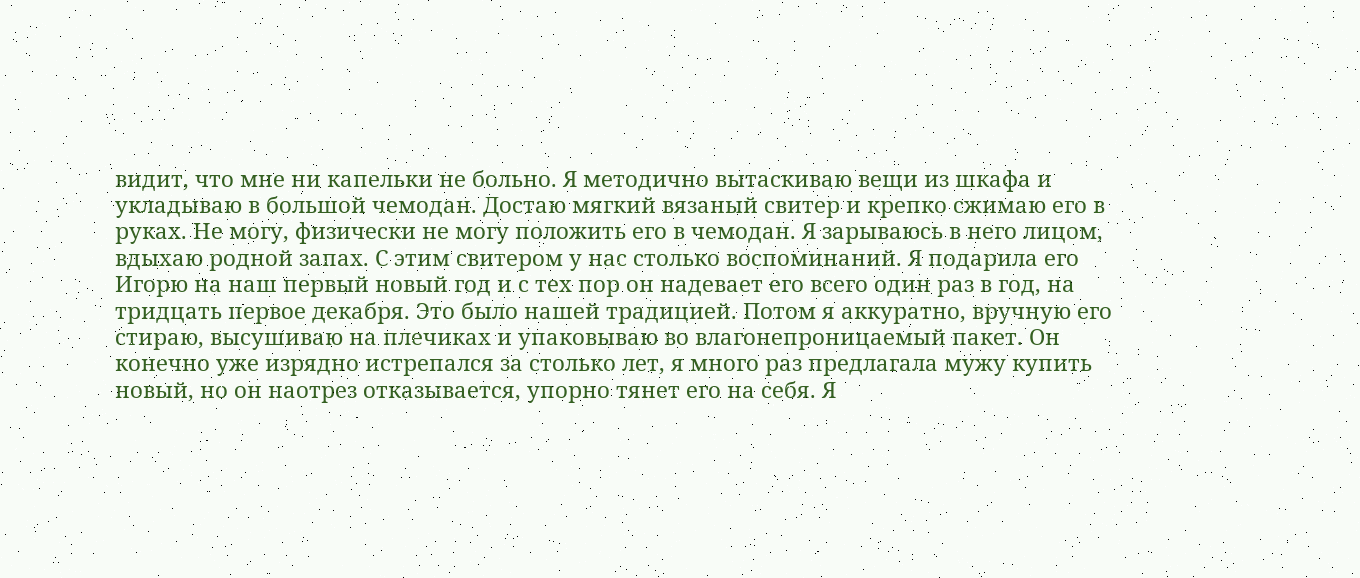видит, что мне ни капельки не больно. Я методично вытаскиваю вещи из шкафа и укладываю в большой чемодан. Достаю мягкий вязаный свитер и крепко сжимаю его в руках. Не могу, физически не могу положить его в чемодан. Я зарываюсь в него лицом, вдыхаю родной запах. С этим свитером у нас столько воспоминаний. Я подарила его Игорю на наш первый новый год и с тех пор он надевает его всего один раз в год, на тридцать первое декабря. Это было нашей традицией. Потом я аккуратно, вручную его стираю, высушиваю на плечиках и упаковываю во влагонепроницаемый пакет. Он конечно уже изрядно истрепался за столько лет, я много раз предлагала мужу купить новый, но он наотрез отказывается, упорно тянет его на себя. Я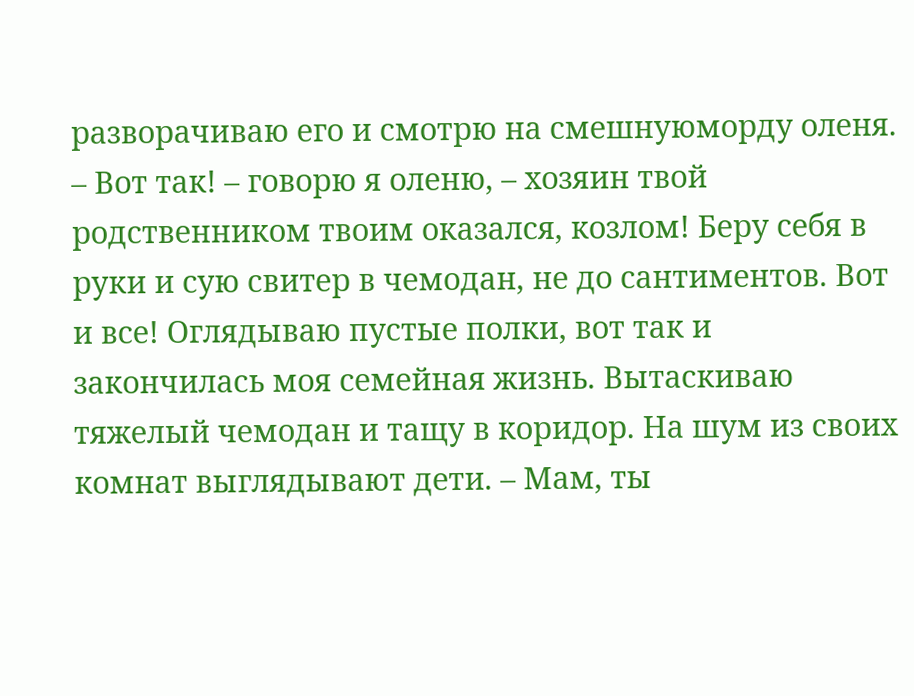разворачиваю его и смотрю на смешнуюморду оленя. – Вот так! – говорю я оленю, – хозяин твой родственником твоим оказался, козлом! Беру себя в руки и сую свитер в чемодан, не до сантиментов. Вот и все! Оглядываю пустые полки, вот так и закончилась моя семейная жизнь. Вытаскиваю тяжелый чемодан и тащу в коридор. На шум из своих комнат выглядывают дети. – Мам, ты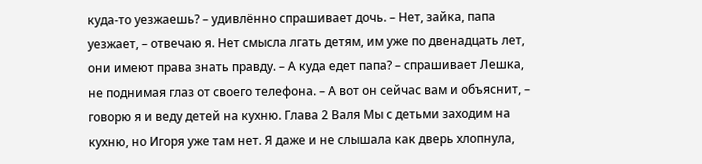куда-то уезжаешь? – удивлённо спрашивает дочь. – Нет, зайка, папа уезжает, – отвечаю я. Нет смысла лгать детям, им уже по двенадцать лет, они имеют права знать правду. – А куда едет папа? – спрашивает Лешка, не поднимая глаз от своего телефона. – А вот он сейчас вам и объяснит, – говорю я и веду детей на кухню. Глава 2 Валя Мы с детьми заходим на кухню, но Игоря уже там нет. Я даже и не слышала как дверь хлопнула,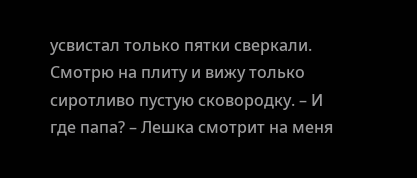усвистал только пятки сверкали. Смотрю на плиту и вижу только сиротливо пустую сковородку. – И где папа? – Лешка смотрит на меня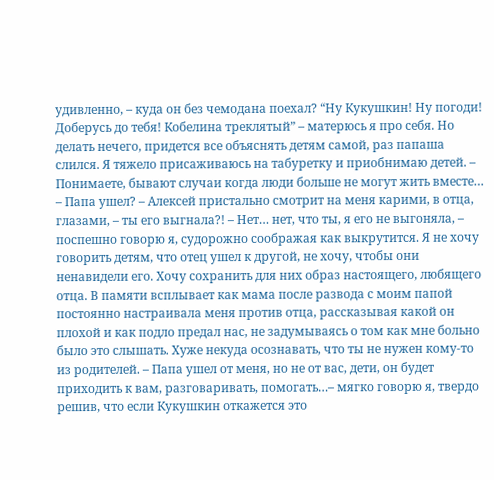удивленно, – куда он без чемодана поехал? “Ну Кукушкин! Ну погоди! Доберусь до тебя! Кобелина треклятый” – матерюсь я про себя. Но делать нечего, придется все объяснять детям самой, раз папаша слился. Я тяжело присаживаюсь на табуретку и приобнимаю детей. – Понимаете, бывают случаи когда люди больше не могут жить вместе… – Папа ушел? – Алексей пристально смотрит на меня карими, в отца, глазами, – ты его выгнала?! – Нет… нет, что ты, я его не выгоняла, – поспешно говорю я, судорожно соображая как выкрутится. Я не хочу говорить детям, что отец ушел к другой, не хочу, чтобы они ненавидели его. Хочу сохранить для них образ настоящего, любящего отца. В памяти всплывает как мама после развода с моим папой постоянно настраивала меня против отца, рассказывая какой он плохой и как подло предал нас, не задумываясь о том как мне больно было это слышать. Хуже некуда осознавать, что ты не нужен кому-то из родителей. – Папа ушел от меня, но не от вас, дети, он будет приходить к вам, разговаривать, помогать…– мягко говорю я, твердо решив, что если Кукушкин откажется это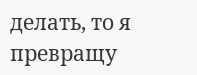делать, то я превращу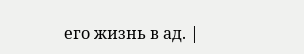его жизнь в ад. |